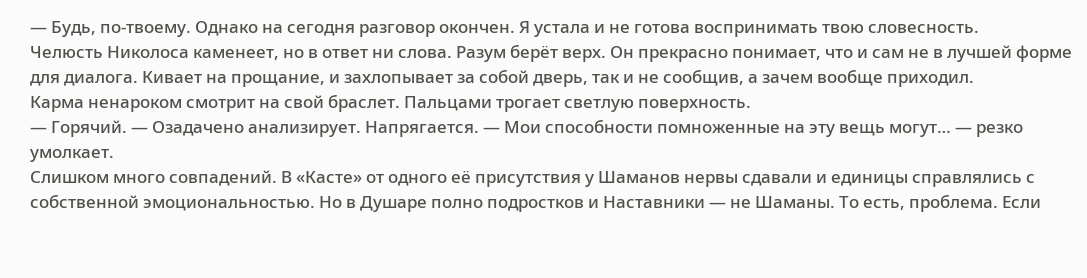— Будь, по-твоему. Однако на сегодня разговор окончен. Я устала и не готова воспринимать твою словесность.
Челюсть Николоса каменеет, но в ответ ни слова. Разум берёт верх. Он прекрасно понимает, что и сам не в лучшей форме для диалога. Кивает на прощание, и захлопывает за собой дверь, так и не сообщив, а зачем вообще приходил.
Карма ненароком смотрит на свой браслет. Пальцами трогает светлую поверхность.
— Горячий. — Озадачено анализирует. Напрягается. — Мои способности помноженные на эту вещь могут… — резко умолкает.
Слишком много совпадений. В «Касте» от одного её присутствия у Шаманов нервы сдавали и единицы справлялись с собственной эмоциональностью. Но в Душаре полно подростков и Наставники — не Шаманы. То есть, проблема. Если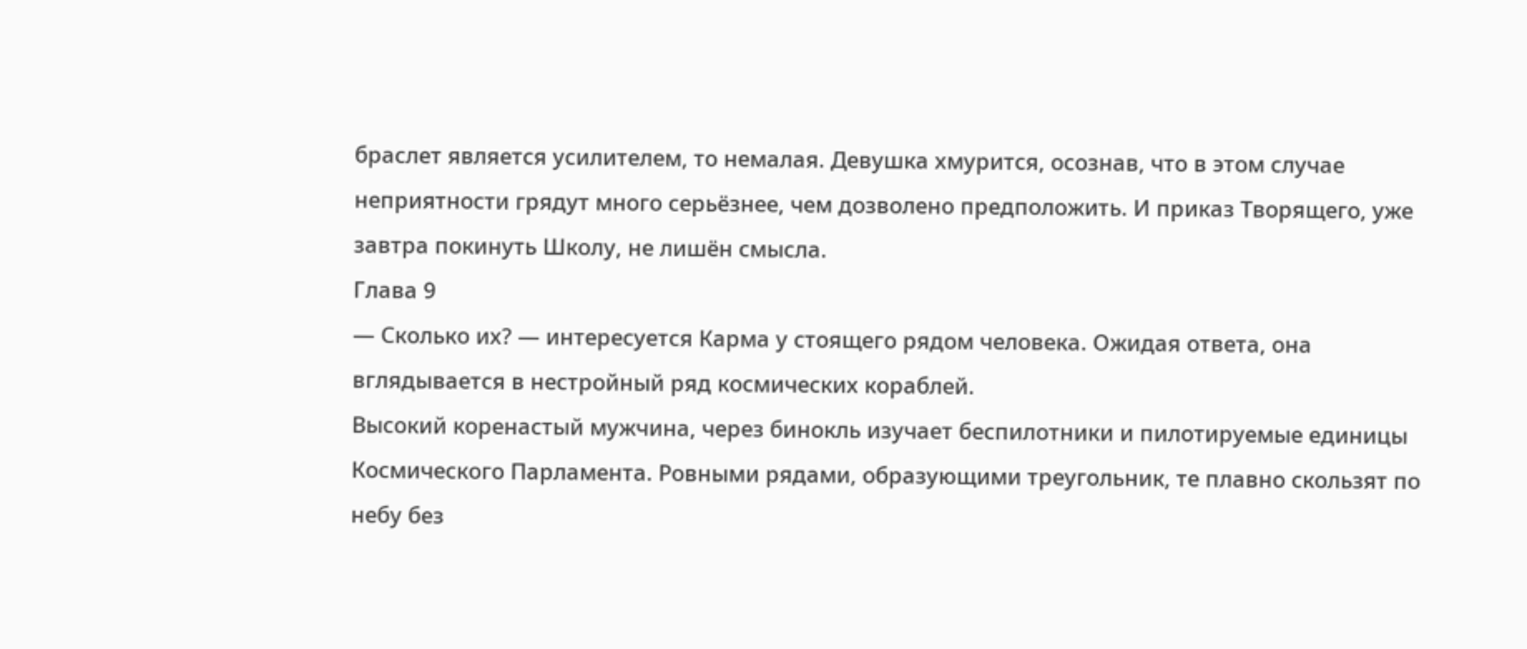браслет является усилителем, то немалая. Девушка хмурится, осознав, что в этом случае неприятности грядут много серьёзнее, чем дозволено предположить. И приказ Творящего, уже завтра покинуть Школу, не лишён смысла.
Глава 9
— Сколько их? — интересуется Карма у стоящего рядом человека. Ожидая ответа, она вглядывается в нестройный ряд космических кораблей.
Высокий коренастый мужчина, через бинокль изучает беспилотники и пилотируемые единицы Космического Парламента. Ровными рядами, образующими треугольник, те плавно скользят по небу без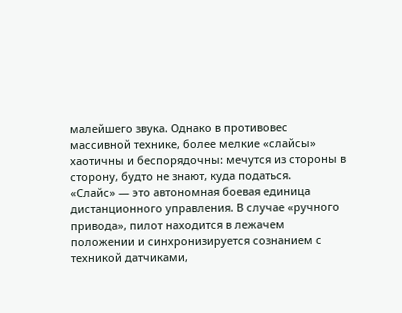малейшего звука. Однако в противовес массивной технике, более мелкие «слайсы» хаотичны и беспорядочны: мечутся из стороны в сторону, будто не знают, куда податься.
«Слайс» — это автономная боевая единица дистанционного управления. В случае «ручного привода», пилот находится в лежачем положении и синхронизируется сознанием с техникой датчиками,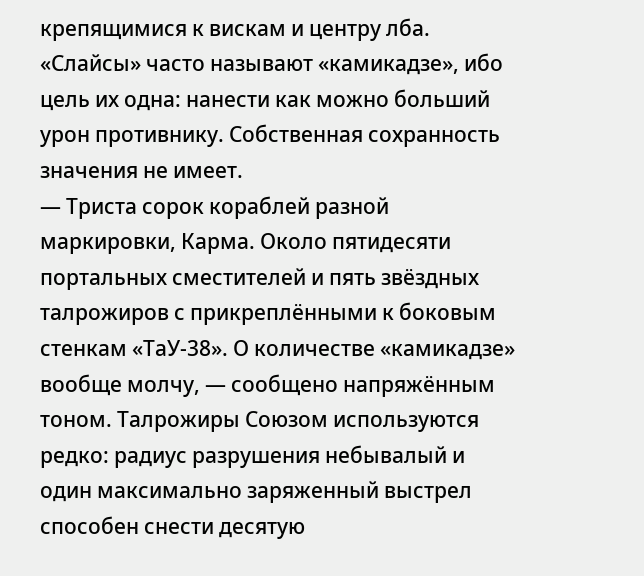крепящимися к вискам и центру лба.
«Слайсы» часто называют «камикадзе», ибо цель их одна: нанести как можно больший урон противнику. Собственная сохранность значения не имеет.
— Триста сорок кораблей разной маркировки, Карма. Около пятидесяти портальных сместителей и пять звёздных талрожиров с прикреплёнными к боковым стенкам «ТаУ-38». О количестве «камикадзе» вообще молчу, — сообщено напряжённым тоном. Талрожиры Союзом используются редко: радиус разрушения небывалый и один максимально заряженный выстрел способен снести десятую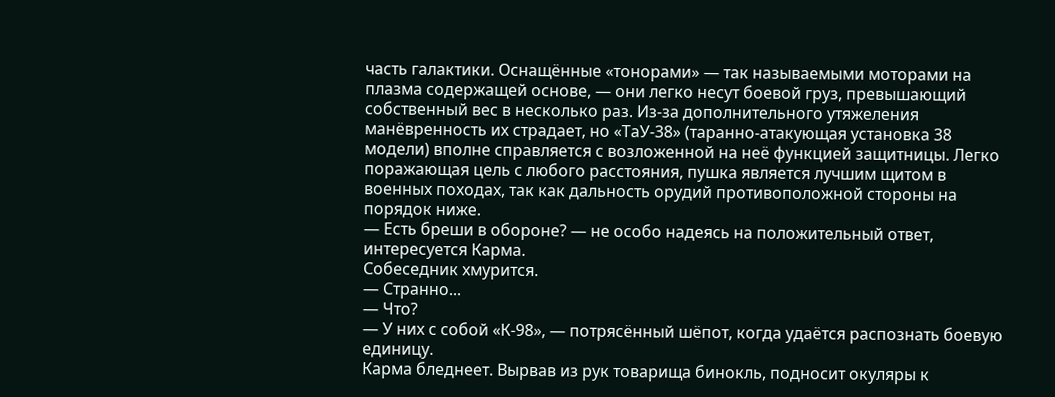часть галактики. Оснащённые «тонорами» — так называемыми моторами на плазма содержащей основе, — они легко несут боевой груз, превышающий собственный вес в несколько раз. Из-за дополнительного утяжеления манёвренность их страдает, но «ТаУ-38» (таранно-атакующая установка 38 модели) вполне справляется с возложенной на неё функцией защитницы. Легко поражающая цель с любого расстояния, пушка является лучшим щитом в военных походах, так как дальность орудий противоположной стороны на порядок ниже.
— Есть бреши в обороне? — не особо надеясь на положительный ответ, интересуется Карма.
Собеседник хмурится.
— Странно...
— Что?
— У них с собой «К-98», — потрясённый шёпот, когда удаётся распознать боевую единицу.
Карма бледнеет. Вырвав из рук товарища бинокль, подносит окуляры к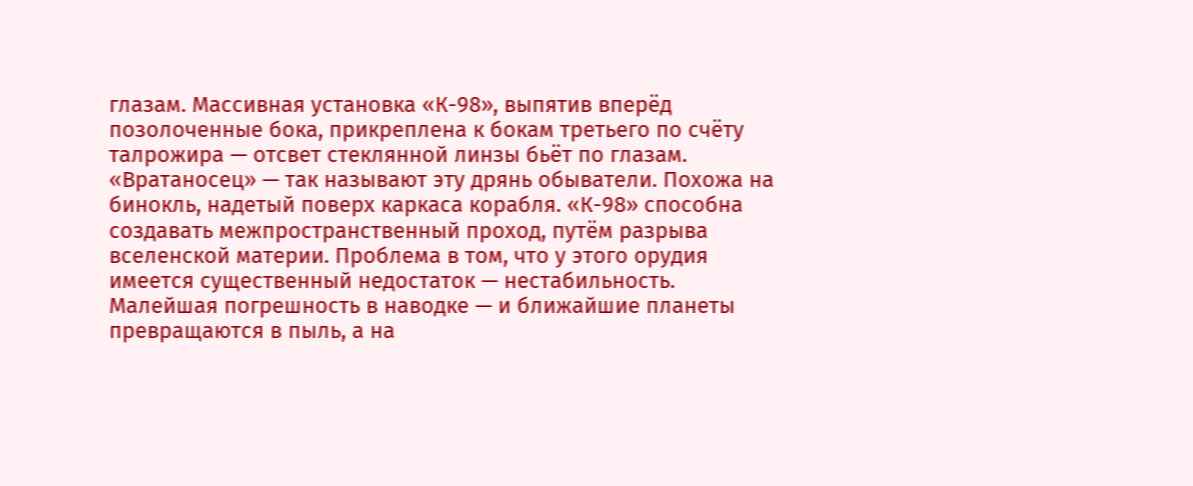глазам. Массивная установка «К-98», выпятив вперёд позолоченные бока, прикреплена к бокам третьего по счёту талрожира — отсвет стеклянной линзы бьёт по глазам.
«Вратаносец» — так называют эту дрянь обыватели. Похожа на бинокль, надетый поверх каркаса корабля. «К-98» способна создавать межпространственный проход, путём разрыва вселенской материи. Проблема в том, что у этого орудия имеется существенный недостаток — нестабильность. Малейшая погрешность в наводке — и ближайшие планеты превращаются в пыль, а на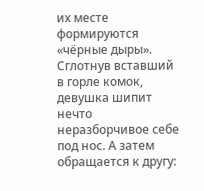их месте формируются «чёрные дыры».
Сглотнув вставший в горле комок, девушка шипит нечто неразборчивое себе под нос. А затем обращается к другу: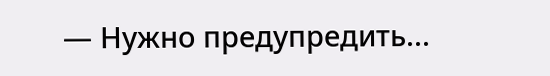— Нужно предупредить...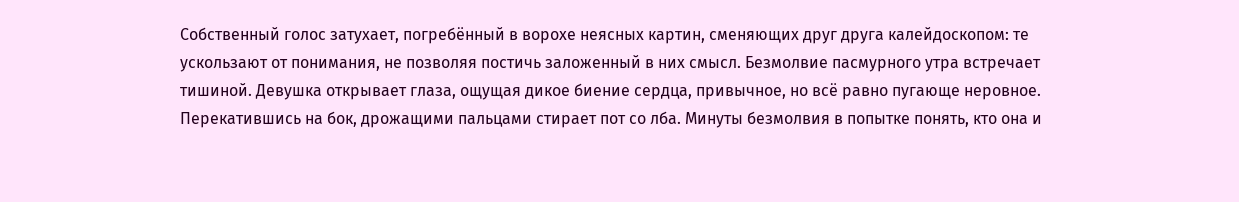Собственный голос затухает, погребённый в ворохе неясных картин, сменяющих друг друга калейдоскопом: те ускользают от понимания, не позволяя постичь заложенный в них смысл. Безмолвие пасмурного утра встречает тишиной. Девушка открывает глаза, ощущая дикое биение сердца, привычное, но всё равно пугающе неровное. Перекатившись на бок, дрожащими пальцами стирает пот со лба. Минуты безмолвия в попытке понять, кто она и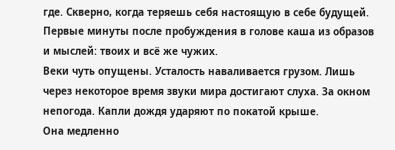где. Скверно, когда теряешь себя настоящую в себе будущей. Первые минуты после пробуждения в голове каша из образов и мыслей: твоих и всё же чужих.
Веки чуть опущены. Усталость наваливается грузом. Лишь через некоторое время звуки мира достигают слуха. За окном непогода. Капли дождя ударяют по покатой крыше.
Она медленно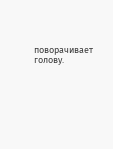поворачивает голову.